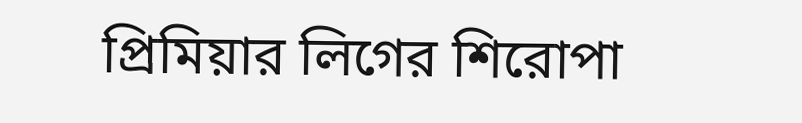প্রিমিয়ার লিগের শিরোপা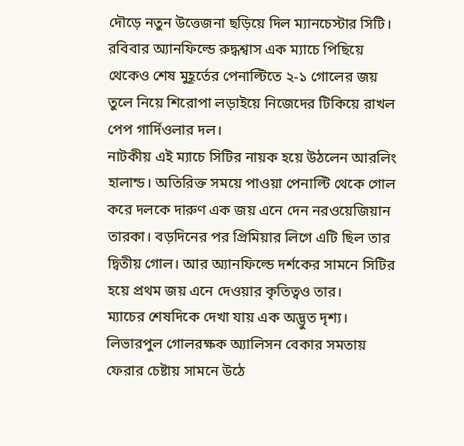দৌড়ে নতুন উত্তেজনা ছড়িয়ে দিল ম্যানচেস্টার সিটি। রবিবার অ্যানফিল্ডে রুদ্ধশ্বাস এক ম্যাচে পিছিয়ে থেকেও শেষ মুহূর্তের পেনাল্টিতে ২-১ গোলের জয় তুলে নিয়ে শিরোপা লড়াইয়ে নিজেদের টিকিয়ে রাখল পেপ গার্দিওলার দল।
নাটকীয় এই ম্যাচে সিটির নায়ক হয়ে উঠলেন আরলিং হালান্ড। অতিরিক্ত সময়ে পাওয়া পেনাল্টি থেকে গোল করে দলকে দারুণ এক জয় এনে দেন নরওয়েজিয়ান তারকা। বড়দিনের পর প্রিমিয়ার লিগে এটি ছিল তার দ্বিতীয় গোল। আর অ্যানফিল্ডে দর্শকের সামনে সিটির হয়ে প্রথম জয় এনে দেওয়ার কৃতিত্বও তার।
ম্যাচের শেষদিকে দেখা যায় এক অদ্ভুত দৃশ্য। লিভারপুল গোলরক্ষক অ্যালিসন বেকার সমতায় ফেরার চেষ্টায় সামনে উঠে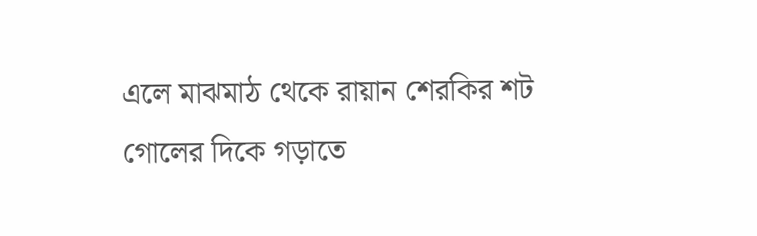এলে মাঝমাঠ থেকে রায়ান শেরকির শট গোলের দিকে গড়াতে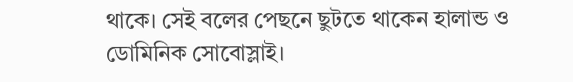থাকে। সেই বলের পেছনে ছুটতে থাকেন হালান্ড ও ডোমিনিক সোবোস্লাই।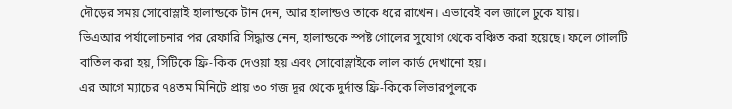দৌড়ের সময় সোবোস্লাই হালান্ডকে টান দেন, আর হালান্ডও তাকে ধরে রাখেন। এভাবেই বল জালে ঢুকে যায়।
ভিএআর পর্যালোচনার পর রেফারি সিদ্ধান্ত নেন, হালান্ডকে স্পষ্ট গোলের সুযোগ থেকে বঞ্চিত করা হয়েছে। ফলে গোলটি বাতিল করা হয়, সিটিকে ফ্রি-কিক দেওয়া হয় এবং সোবোস্লাইকে লাল কার্ড দেখানো হয়।
এর আগে ম্যাচের ৭৪তম মিনিটে প্রায় ৩০ গজ দূর থেকে দুর্দান্ত ফ্রি-কিকে লিভারপুলকে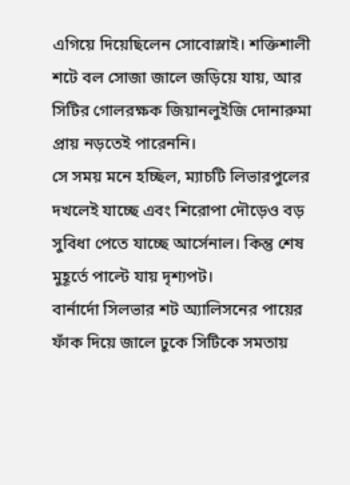এগিয়ে দিয়েছিলেন সোবোস্লাই। শক্তিশালী শটে বল সোজা জালে জড়িয়ে যায়, আর সিটির গোলরক্ষক জিয়ানলুইজি দোনারুমা প্রায় নড়তেই পারেননি।
সে সময় মনে হচ্ছিল, ম্যাচটি লিভারপুলের দখলেই যাচ্ছে এবং শিরোপা দৌড়েও বড় সুবিধা পেতে যাচ্ছে আর্সেনাল। কিন্তু শেষ মুহূর্তে পাল্টে যায় দৃশ্যপট।
বার্নার্দো সিলভার শট অ্যালিসনের পায়ের ফাঁক দিয়ে জালে ঢুকে সিটিকে সমতায়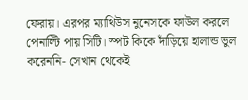ফেরায়। এরপর ম্যাথিউস নুনেসকে ফাউল করলে পেনাল্টি পায় সিটি। স্পট কিকে দাঁড়িয়ে হালান্ড ভুল করেননি- সেখান থেকেই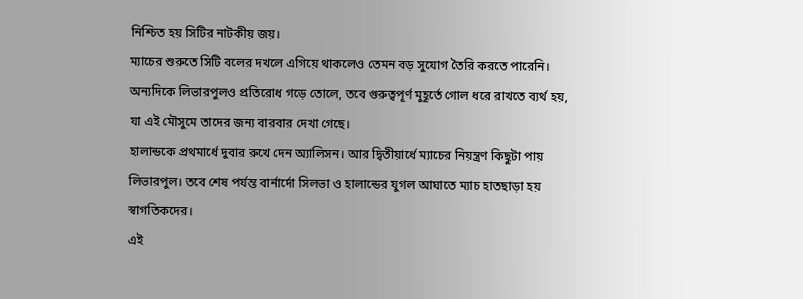নিশ্চিত হয় সিটির নাটকীয় জয়।
ম্যাচের শুরুতে সিটি বলের দখলে এগিয়ে থাকলেও তেমন বড় সুযোগ তৈরি করতে পারেনি। অন্যদিকে লিভারপুলও প্রতিরোধ গড়ে তোলে, তবে গুরুত্বপূর্ণ মুহূর্তে গোল ধরে রাখতে ব্যর্থ হয়, যা এই মৌসুমে তাদের জন্য বারবার দেখা গেছে।
হালান্ডকে প্রথমার্ধে দুবার রুখে দেন অ্যালিসন। আর দ্বিতীয়ার্ধে ম্যাচের নিয়ন্ত্রণ কিছুটা পায় লিভারপুল। তবে শেষ পর্যন্ত বার্নার্দো সিলভা ও হালান্ডের যুগল আঘাতে ম্যাচ হাতছাড়া হয় স্বাগতিকদের।
এই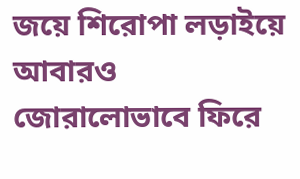জয়ে শিরোপা লড়াইয়ে আবারও জোরালোভাবে ফিরে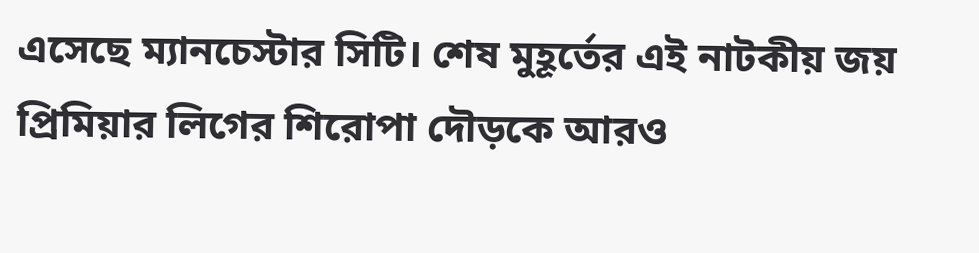এসেছে ম্যানচেস্টার সিটি। শেষ মুহূর্তের এই নাটকীয় জয় প্রিমিয়ার লিগের শিরোপা দৌড়কে আরও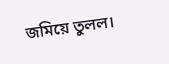জমিয়ে তুলল।